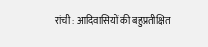रांची : आदिवासियों की बहुप्रतीक्षित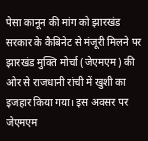पेसा कानून की मांग को झारखंड सरकार के कैबिनेट से मंजूरी मिलने पर झारखंड मुक्ति मोर्चा (जेएमएम) की ओर से राजधानी रांची में खुशी का इजहार किया गया। इस अवसर पर जेएमएम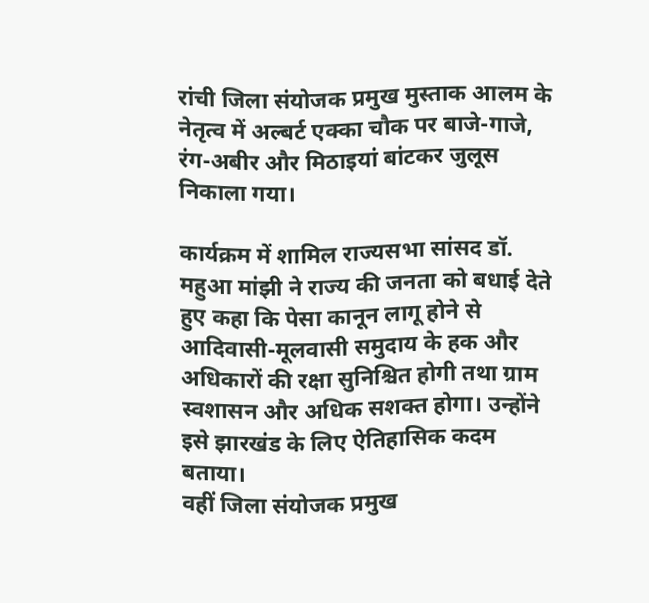रांची जिला संयोजक प्रमुख मुस्ताक आलम के नेतृत्व में अल्बर्ट एक्का चौक पर बाजे-गाजे, रंग-अबीर और मिठाइयां बांटकर जुलूस निकाला गया।

कार्यक्रम में शामिल राज्यसभा सांसद डॉ. महुआ मांझी ने राज्य की जनता को बधाई देते हुए कहा कि पेसा कानून लागू होने से आदिवासी-मूलवासी समुदाय के हक और अधिकारों की रक्षा सुनिश्चित होगी तथा ग्राम स्वशासन और अधिक सशक्त होगा। उन्होंने इसे झारखंड के लिए ऐतिहासिक कदम बताया।
वहीं जिला संयोजक प्रमुख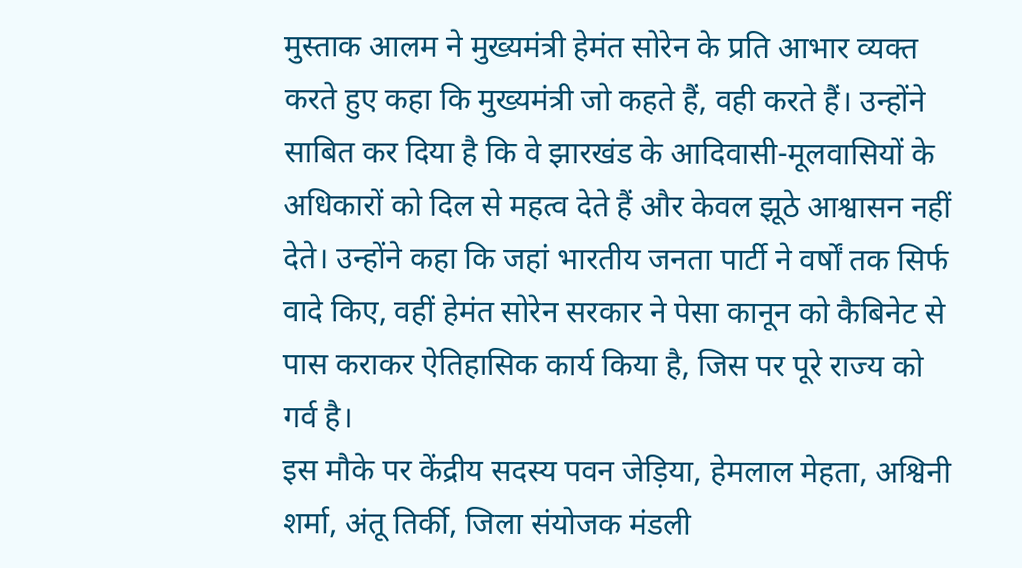मुस्ताक आलम ने मुख्यमंत्री हेमंत सोरेन के प्रति आभार व्यक्त करते हुए कहा कि मुख्यमंत्री जो कहते हैं, वही करते हैं। उन्होंने साबित कर दिया है कि वे झारखंड के आदिवासी-मूलवासियों के अधिकारों को दिल से महत्व देते हैं और केवल झूठे आश्वासन नहीं देते। उन्होंने कहा कि जहां भारतीय जनता पार्टी ने वर्षों तक सिर्फ वादे किए, वहीं हेमंत सोरेन सरकार ने पेसा कानून को कैबिनेट से पास कराकर ऐतिहासिक कार्य किया है, जिस पर पूरे राज्य को गर्व है।
इस मौके पर केंद्रीय सदस्य पवन जेड़िया, हेमलाल मेहता, अश्विनी शर्मा, अंतू तिर्की, जिला संयोजक मंडली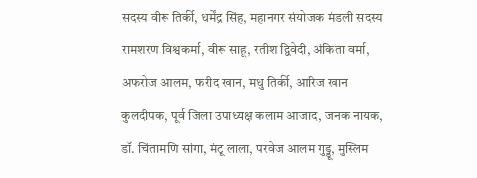सदस्य वीरू तिर्की, धर्मेंद्र सिंह, महानगर संयोजक मंडली सदस्य रामशरण विश्वकर्मा, वीरू साहू, रतीश द्विवेदी, अंकिता वर्मा, अफरोज आलम, फरीद खान, मधु तिर्की, आरिज खान कुलदीपक, पूर्व जिला उपाध्यक्ष कलाम आजाद, जनक नायक, डॉ. चिंतामणि सांगा, मंटू लाला, परवेज आलम गुड्डू, मुस्लिम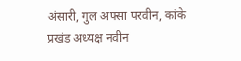अंसारी, गुल अफ्सा परवीन, कांके प्रखंड अध्यक्ष नवीन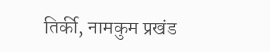तिर्की, नामकुम प्रखंड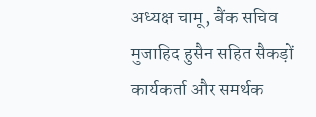अध्यक्ष चामू, बैंक सचिव मुजाहिद हुसैन सहित सैकड़ों कार्यकर्ता और समर्थक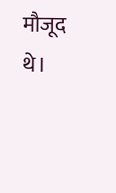मौजूद थे।